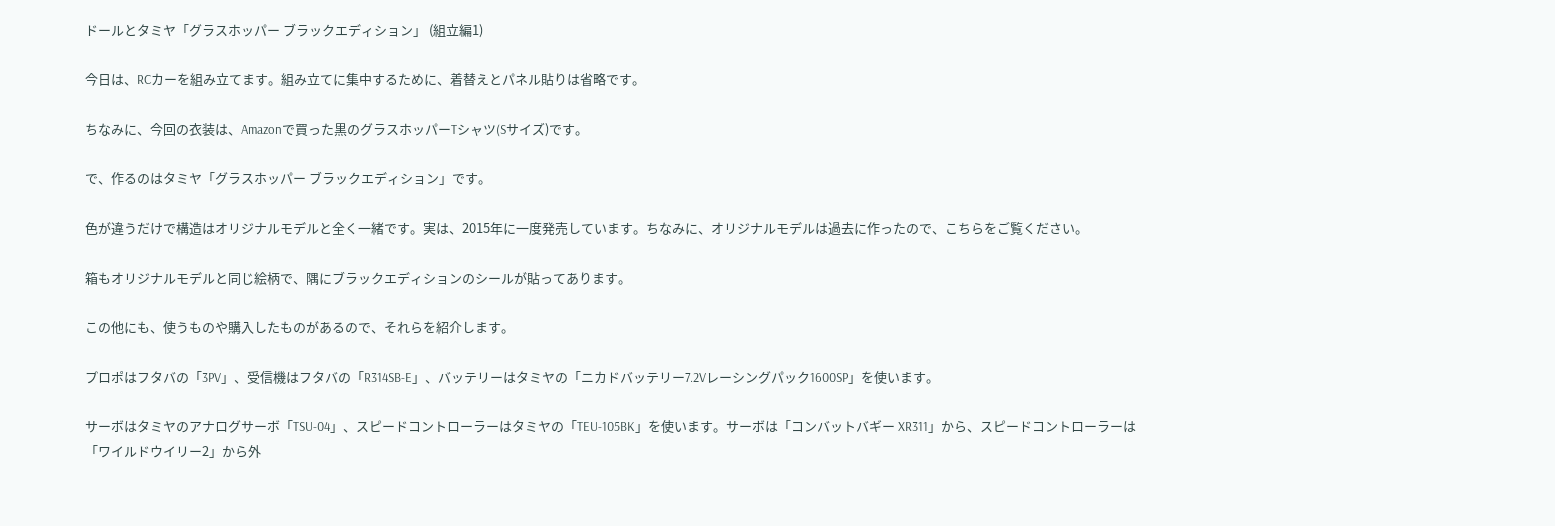ドールとタミヤ「グラスホッパー ブラックエディション」 (組立編1)

今日は、RCカーを組み立てます。組み立てに集中するために、着替えとパネル貼りは省略です。

ちなみに、今回の衣装は、Amazonで買った黒のグラスホッパーTシャツ(Sサイズ)です。

で、作るのはタミヤ「グラスホッパー ブラックエディション」です。

色が違うだけで構造はオリジナルモデルと全く一緒です。実は、2015年に一度発売しています。ちなみに、オリジナルモデルは過去に作ったので、こちらをご覧ください。

箱もオリジナルモデルと同じ絵柄で、隅にブラックエディションのシールが貼ってあります。

この他にも、使うものや購入したものがあるので、それらを紹介します。

プロポはフタバの「3PV」、受信機はフタバの「R314SB-E」、バッテリーはタミヤの「ニカドバッテリー7.2Vレーシングパック1600SP」を使います。

サーボはタミヤのアナログサーボ「TSU-04」、スピードコントローラーはタミヤの「TEU-105BK」を使います。サーボは「コンバットバギー XR311」から、スピードコントローラーは「ワイルドウイリー2」から外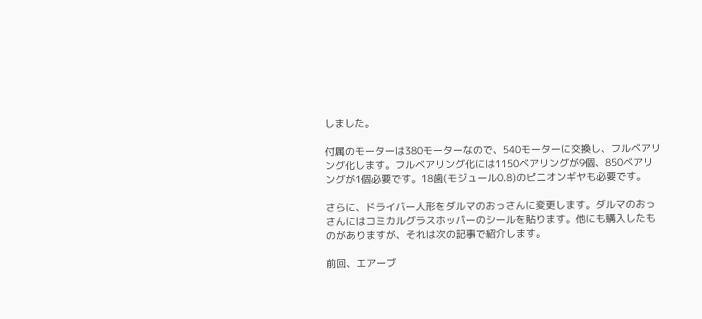しました。

付属のモーターは380モーターなので、540モーターに交換し、フルベアリング化します。フルベアリング化には1150ベアリングが9個、850ベアリングが1個必要です。18歯(モジュール0.8)のピニオンギヤも必要です。

さらに、ドライバー人形をダルマのおっさんに変更します。ダルマのおっさんにはコミカルグラスホッパーのシールを貼ります。他にも購入したものがありますが、それは次の記事で紹介します。

前回、エアーブ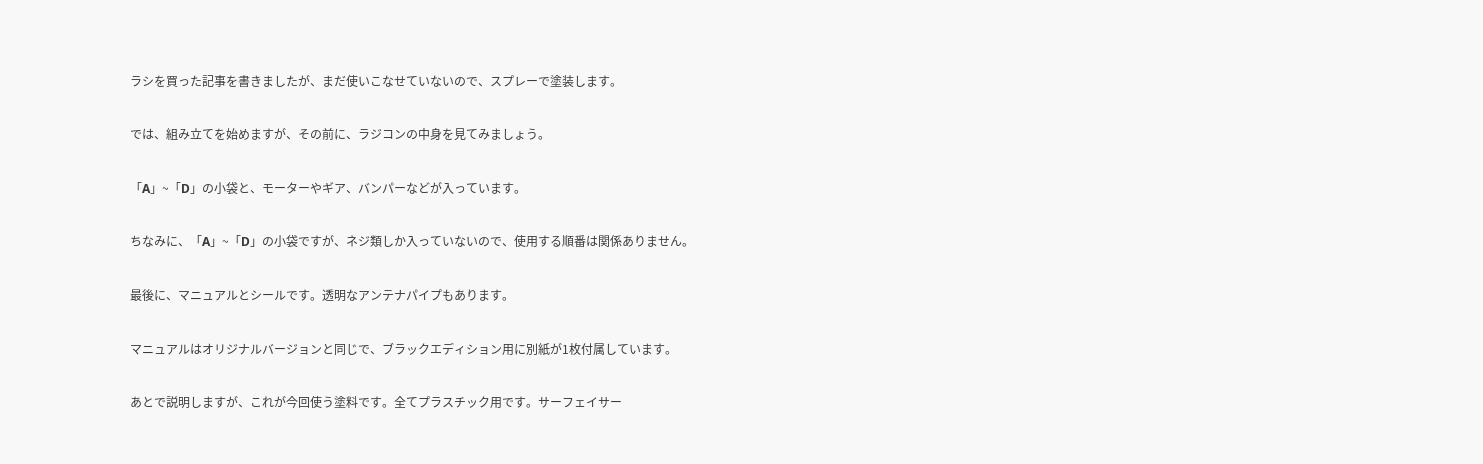ラシを買った記事を書きましたが、まだ使いこなせていないので、スプレーで塗装します。

では、組み立てを始めますが、その前に、ラジコンの中身を見てみましょう。

「A」~「D」の小袋と、モーターやギア、バンパーなどが入っています。

ちなみに、「A」~「D」の小袋ですが、ネジ類しか入っていないので、使用する順番は関係ありません。

最後に、マニュアルとシールです。透明なアンテナパイプもあります。

マニュアルはオリジナルバージョンと同じで、ブラックエディション用に別紙が1枚付属しています。

あとで説明しますが、これが今回使う塗料です。全てプラスチック用です。サーフェイサー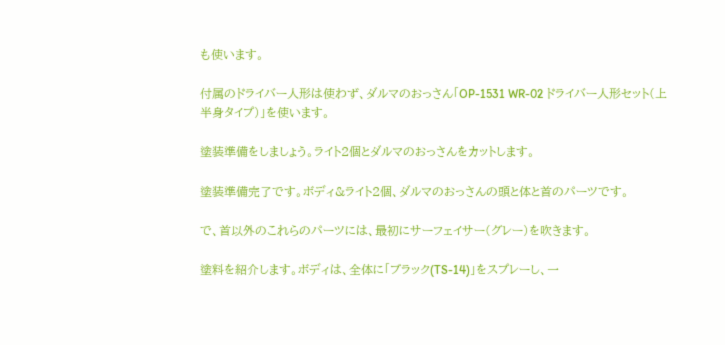も使います。

付属のドライバー人形は使わず、ダルマのおっさん「OP-1531 WR-02 ドライバー人形セット(上半身タイプ)」を使います。

塗装準備をしましょう。ライト2個とダルマのおっさんをカットします。

塗装準備完了です。ボディ&ライト2個、ダルマのおっさんの頭と体と首のパーツです。

で、首以外のこれらのパーツには、最初にサーフェイサー(グレー)を吹きます。

塗料を紹介します。ボディは、全体に「ブラック(TS-14)」をスプレーし、一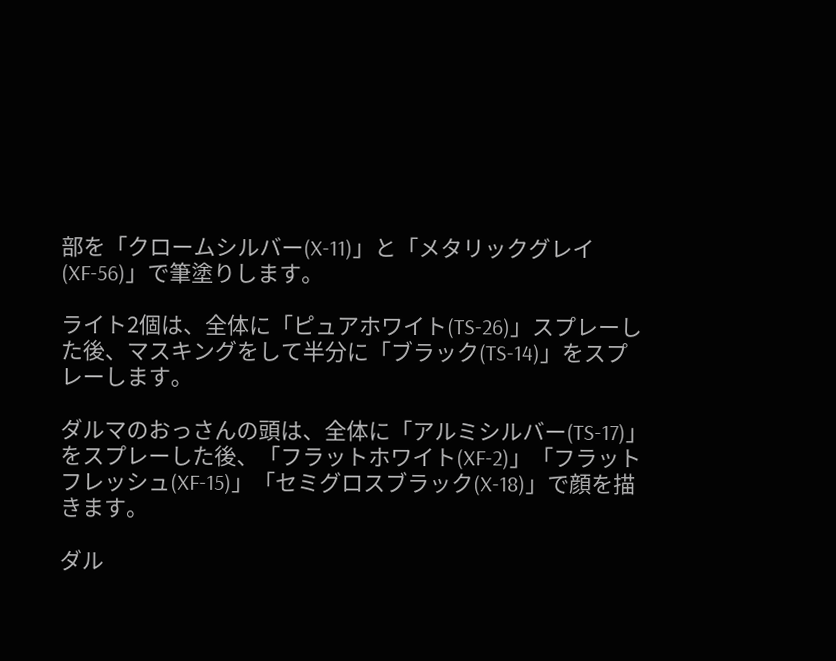部を「クロームシルバー(X-11)」と「メタリックグレイ(XF-56)」で筆塗りします。

ライト2個は、全体に「ピュアホワイト(TS-26)」スプレーした後、マスキングをして半分に「ブラック(TS-14)」をスプレーします。

ダルマのおっさんの頭は、全体に「アルミシルバー(TS-17)」をスプレーした後、「フラットホワイト(XF-2)」「フラットフレッシュ(XF-15)」「セミグロスブラック(X-18)」で顔を描きます。

ダル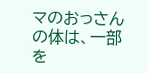マのおっさんの体は、一部を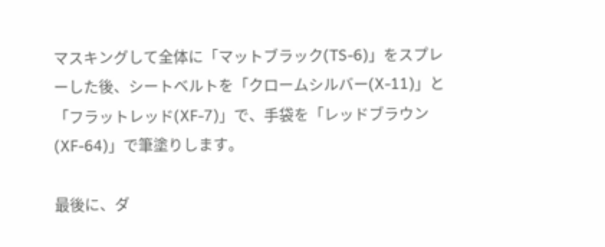マスキングして全体に「マットブラック(TS-6)」をスプレーした後、シートベルトを「クロームシルバー(X-11)」と「フラットレッド(XF-7)」で、手袋を「レッドブラウン(XF-64)」で筆塗りします。

最後に、ダ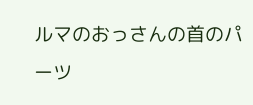ルマのおっさんの首のパーツ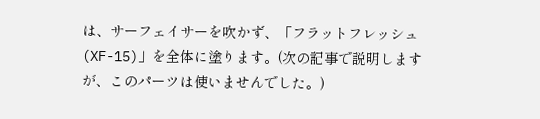は、サーフェイサーを吹かず、「フラットフレッシュ(XF-15)」を全体に塗ります。(次の記事で説明しますが、このパーツは使いませんでした。)